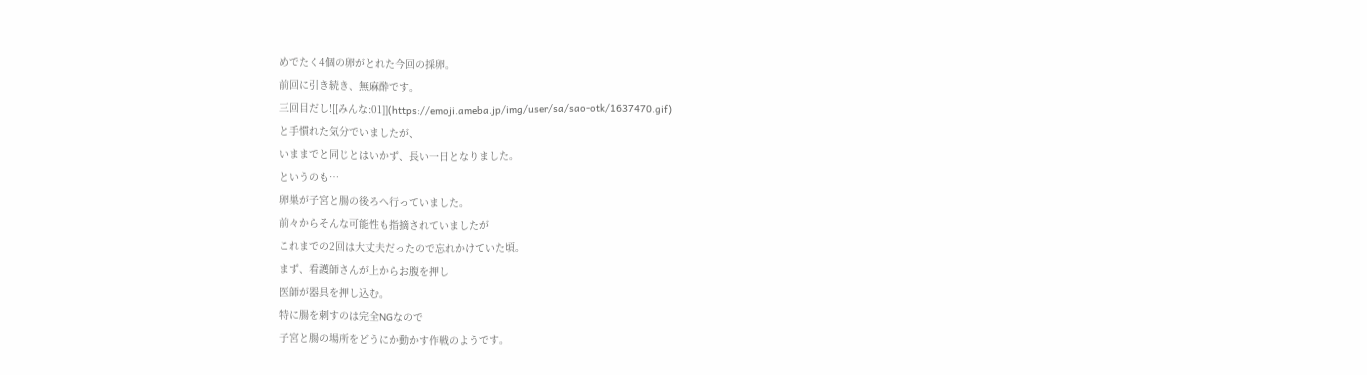めでたく4個の卵がとれた今回の採卵。
前回に引き続き、無麻酔です。
三回目だし![[みんな:01]](https://emoji.ameba.jp/img/user/sa/sao-otk/1637470.gif)
と手慣れた気分でいましたが、
いままでと同じとはいかず、長い一日となりました。
というのも…
卵巣が子宮と腸の後ろへ行っていました。
前々からそんな可能性も指摘されていましたが
これまでの2回は大丈夫だったので忘れかけていた頃。
まず、看護師さんが上からお腹を押し
医師が器具を押し込む。
特に腸を刺すのは完全NGなので
子宮と腸の場所をどうにか動かす作戦のようです。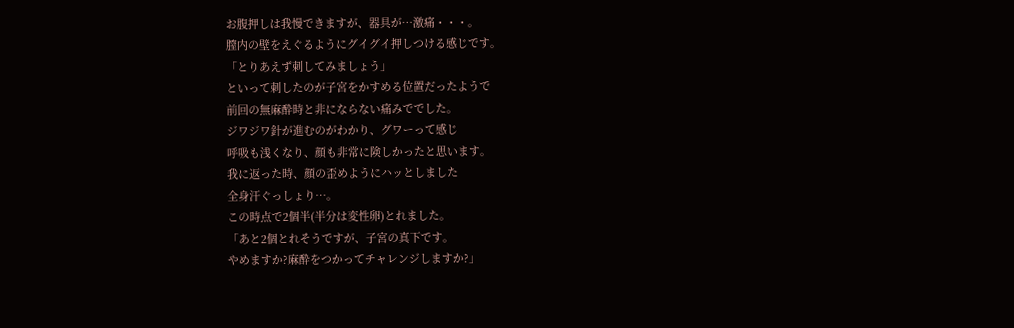お腹押しは我慢できますが、器具が…激痛・・・。
膣内の壁をえぐるようにグイグイ押しつける感じです。
「とりあえず刺してみましょう」
といって刺したのが子宮をかすめる位置だったようで
前回の無麻酔時と非にならない痛みででした。
ジワジワ針が進むのがわかり、グワーって感じ
呼吸も浅くなり、顔も非常に険しかったと思います。
我に返った時、顔の歪めようにハッとしました
全身汗ぐっしょり…。
この時点で2個半(半分は変性卵)とれました。
「あと2個とれそうですが、子宮の真下です。
やめますか?麻酔をつかってチャレンジしますか?」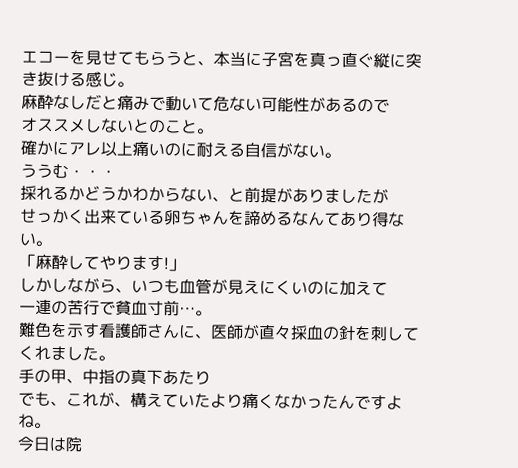エコーを見せてもらうと、本当に子宮を真っ直ぐ縦に突き抜ける感じ。
麻酔なしだと痛みで動いて危ない可能性があるので
オススメしないとのこと。
確かにアレ以上痛いのに耐える自信がない。
ううむ・・・
採れるかどうかわからない、と前提がありましたが
せっかく出来ている卵ちゃんを諦めるなんてあり得ない。
「麻酔してやります!」
しかしながら、いつも血管が見えにくいのに加えて
一連の苦行で貧血寸前…。
難色を示す看護師さんに、医師が直々採血の針を刺してくれました。
手の甲、中指の真下あたり
でも、これが、構えていたより痛くなかったんですよね。
今日は院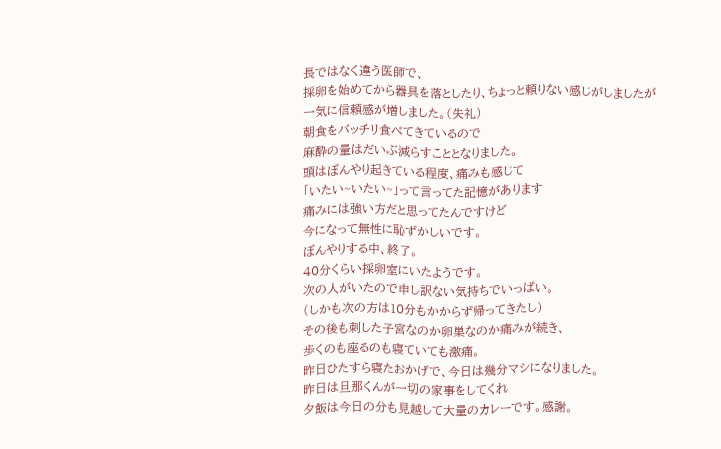長ではなく違う医師で、
採卵を始めてから器具を落としたり、ちょっと頼りない感じがしましたが
一気に信頼感が増しました。(失礼)
朝食をバッチリ食べてきているので
麻酔の量はだいぶ減らすこととなりました。
頭はぼんやり起きている程度、痛みも感じて
「いたい~いたい~」って言ってた記憶があります
痛みには強い方だと思ってたんですけど
今になって無性に恥ずかしいです。
ぼんやりする中、終了。
40分くらい採卵室にいたようです。
次の人がいたので申し訳ない気持ちでいっぱい。
(しかも次の方は10分もかからず帰ってきたし)
その後も刺した子宮なのか卵巣なのか痛みが続き、
歩くのも座るのも寝ていても激痛。
昨日ひたすら寝たおかげで、今日は幾分マシになりました。
昨日は旦那くんが一切の家事をしてくれ
夕飯は今日の分も見越して大量のカレーです。感謝。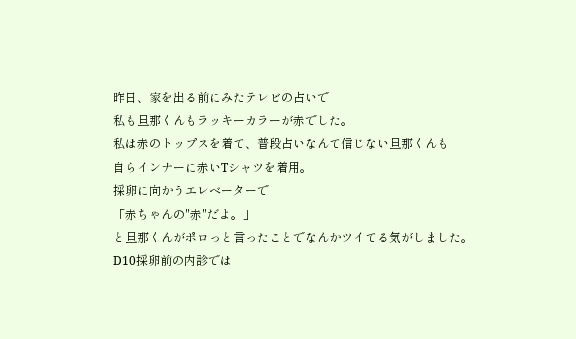昨日、家を出る前にみたテレビの占いで
私も旦那くんもラッキーカラーが赤でした。
私は赤のトップスを着て、普段占いなんて信じない旦那くんも
自らインナーに赤いTシャツを着用。
採卵に向かうエレベーターで
「赤ちゃんの"赤"だよ。」
と旦那くんがポロっと言ったことでなんかツイてる気がしました。
D10採卵前の内診では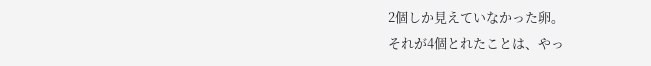2個しか見えていなかった卵。
それが4個とれたことは、やっ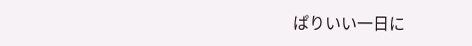ぱりいい一日に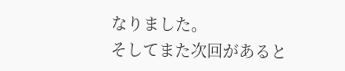なりました。
そしてまた次回があると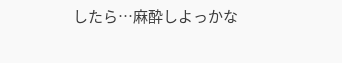したら…麻酔しよっかな